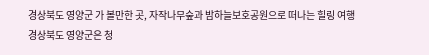경상북도 영양군 가 볼만한 곳, 자작나무숲과 밤하늘보호공원으로 떠나는 힐링 여행
경상북도 영양군은 청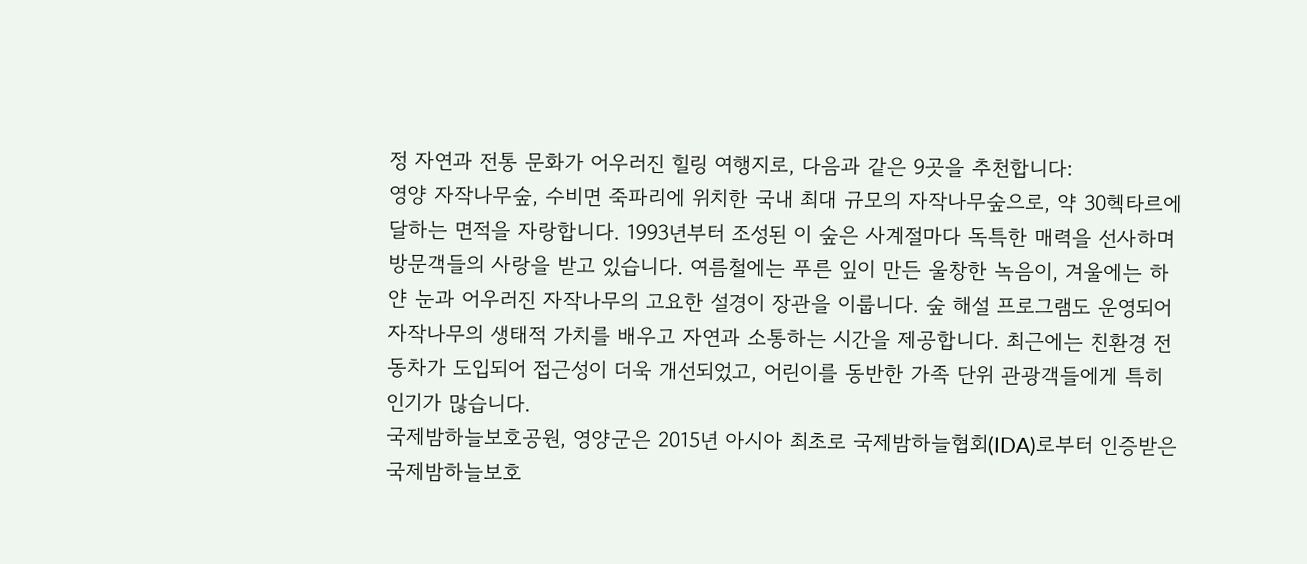정 자연과 전통 문화가 어우러진 힐링 여행지로, 다음과 같은 9곳을 추천합니다:
영양 자작나무숲, 수비면 죽파리에 위치한 국내 최대 규모의 자작나무숲으로, 약 30헥타르에 달하는 면적을 자랑합니다. 1993년부터 조성된 이 숲은 사계절마다 독특한 매력을 선사하며 방문객들의 사랑을 받고 있습니다. 여름철에는 푸른 잎이 만든 울창한 녹음이, 겨울에는 하얀 눈과 어우러진 자작나무의 고요한 설경이 장관을 이룹니다. 숲 해설 프로그램도 운영되어 자작나무의 생태적 가치를 배우고 자연과 소통하는 시간을 제공합니다. 최근에는 친환경 전동차가 도입되어 접근성이 더욱 개선되었고, 어린이를 동반한 가족 단위 관광객들에게 특히 인기가 많습니다.
국제밤하늘보호공원, 영양군은 2015년 아시아 최초로 국제밤하늘협회(IDA)로부터 인증받은 국제밤하늘보호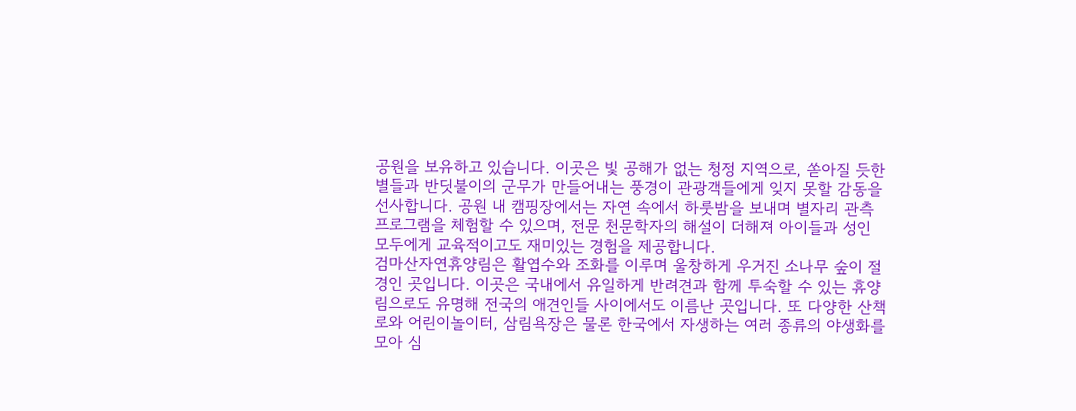공원을 보유하고 있습니다. 이곳은 빛 공해가 없는 청정 지역으로, 쏟아질 듯한 별들과 반딧불이의 군무가 만들어내는 풍경이 관광객들에게 잊지 못할 감동을 선사합니다. 공원 내 캠핑장에서는 자연 속에서 하룻밤을 보내며 별자리 관측 프로그램을 체험할 수 있으며, 전문 천문학자의 해설이 더해져 아이들과 성인 모두에게 교육적이고도 재미있는 경험을 제공합니다.
검마산자연휴양림은 활엽수와 조화를 이루며 울창하게 우거진 소나무 숲이 절경인 곳입니다. 이곳은 국내에서 유일하게 반려견과 함께 투숙할 수 있는 휴양림으로도 유명해 전국의 애견인들 사이에서도 이름난 곳입니다. 또 다양한 산책로와 어린이놀이터, 삼림욕장은 물론 한국에서 자생하는 여러 종류의 야생화를 모아 심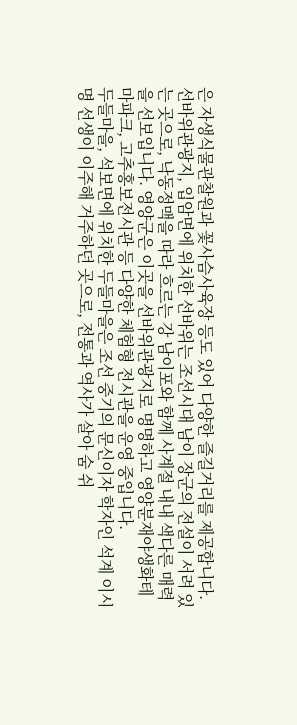은 자생식물관찰원과 꽃사슴사육장 등도 있어 다양한 즐길거리를 제공합니다.
선바위관광지, 입암면에 위치한 선바위는 조선시대 남이 장군의 전설이 서려 있는 곳으로, 낙동정맥을 따라 흐르는 강 남이포와 함께 사계절 내내 색다른 매력을 선보입니다. 영양군은 이곳을 선바위관광지로 명명하고 영양분재야생화테마파크, 고추홍보전시관 등 다양한 체험형 전시관을 운영 중입니다.
두들마을, 석보면에 위치한 두들마을은 조선 중기의 문신이자 학자인 석계 이시명 선생이 이주해 거주하던 곳으로, 전통과 역사가 살아 숨 쉬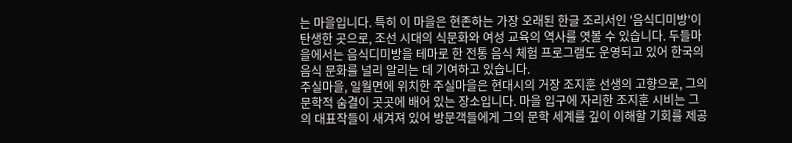는 마을입니다. 특히 이 마을은 현존하는 가장 오래된 한글 조리서인 '음식디미방'이 탄생한 곳으로, 조선 시대의 식문화와 여성 교육의 역사를 엿볼 수 있습니다. 두들마을에서는 음식디미방을 테마로 한 전통 음식 체험 프로그램도 운영되고 있어 한국의 음식 문화를 널리 알리는 데 기여하고 있습니다.
주실마을, 일월면에 위치한 주실마을은 현대시의 거장 조지훈 선생의 고향으로, 그의 문학적 숨결이 곳곳에 배어 있는 장소입니다. 마을 입구에 자리한 조지훈 시비는 그의 대표작들이 새겨져 있어 방문객들에게 그의 문학 세계를 깊이 이해할 기회를 제공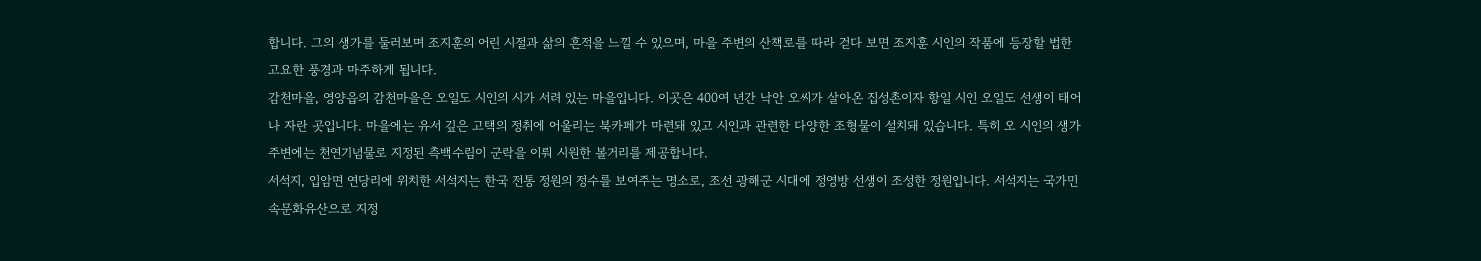합니다. 그의 생가를 둘러보며 조지훈의 어린 시절과 삶의 흔적을 느낄 수 있으며, 마을 주변의 산책로를 따라 걷다 보면 조지훈 시인의 작품에 등장할 법한 고요한 풍경과 마주하게 됩니다.
감천마을, 영양읍의 감천마을은 오일도 시인의 시가 서려 있는 마을입니다. 이곳은 400여 년간 낙안 오씨가 살아온 집성촌이자 항일 시인 오일도 선생이 태어나 자란 곳입니다. 마을에는 유서 깊은 고택의 정취에 어울리는 북카페가 마련돼 있고 시인과 관련한 다양한 조형물이 설치돼 있습니다. 특히 오 시인의 생가 주변에는 천연기념물로 지정된 측백수림이 군락을 이뤄 시원한 볼거리를 제공합니다.
서석지, 입암면 연당리에 위치한 서석지는 한국 전통 정원의 정수를 보여주는 명소로, 조선 광해군 시대에 정영방 선생이 조성한 정원입니다. 서석지는 국가민속문화유산으로 지정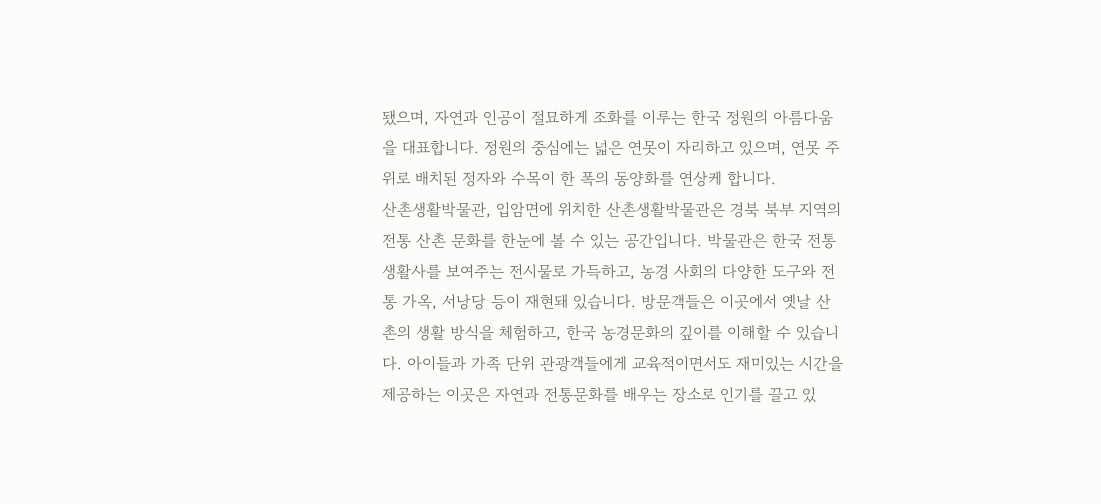됐으며, 자연과 인공이 절묘하게 조화를 이루는 한국 정원의 아름다움을 대표합니다. 정원의 중심에는 넓은 연못이 자리하고 있으며, 연못 주위로 배치된 정자와 수목이 한 폭의 동양화를 연상케 합니다.
산촌생활박물관, 입암면에 위치한 산촌생활박물관은 경북 북부 지역의 전통 산촌 문화를 한눈에 볼 수 있는 공간입니다. 박물관은 한국 전통 생활사를 보여주는 전시물로 가득하고, 농경 사회의 다양한 도구와 전통 가옥, 서낭당 등이 재현돼 있습니다. 방문객들은 이곳에서 옛날 산촌의 생활 방식을 체험하고, 한국 농경문화의 깊이를 이해할 수 있습니다. 아이들과 가족 단위 관광객들에게 교육적이면서도 재미있는 시간을 제공하는 이곳은 자연과 전통문화를 배우는 장소로 인기를 끌고 있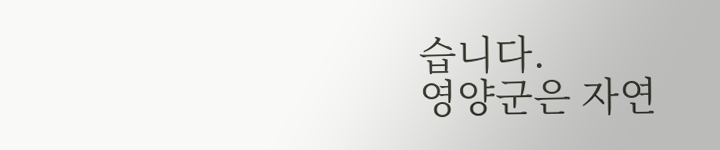습니다.
영양군은 자연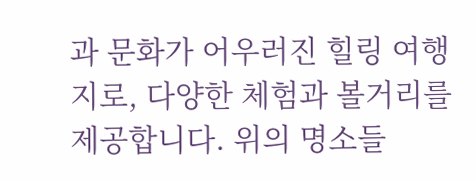과 문화가 어우러진 힐링 여행지로, 다양한 체험과 볼거리를 제공합니다. 위의 명소들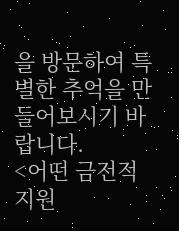을 방문하여 특별한 추억을 만들어보시기 바랍니다.
<어떤 금전적 지원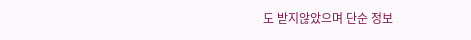도 받지않았으며 단순 정보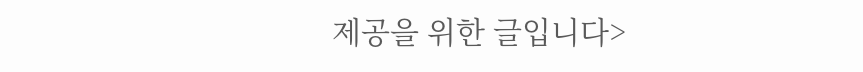제공을 위한 글입니다>